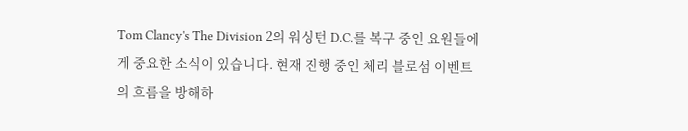Tom Clancy's The Division 2의 워싱턴 D.C.를 복구 중인 요원들에게 중요한 소식이 있습니다. 현재 진행 중인 체리 블로섬 이벤트의 흐름을 방해하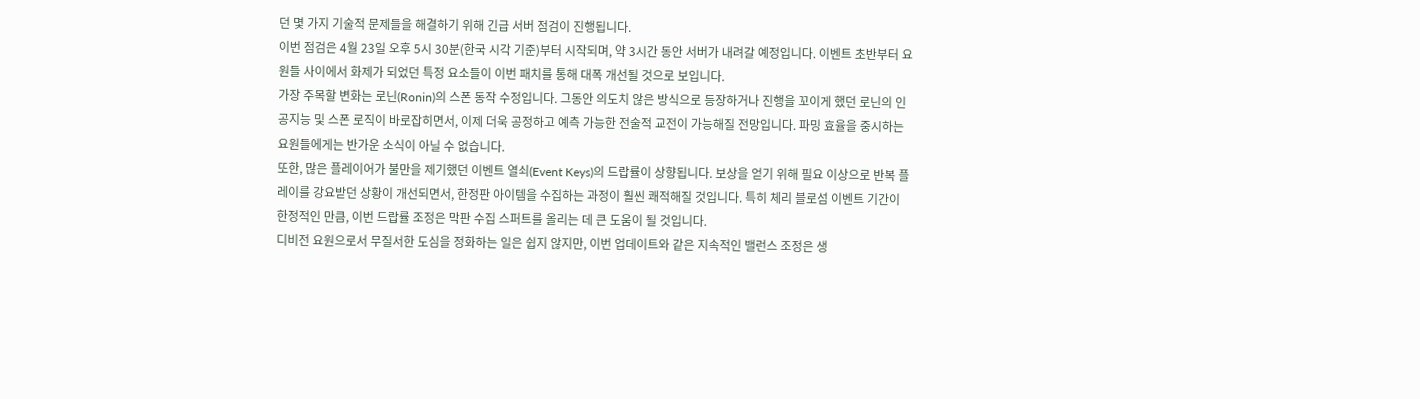던 몇 가지 기술적 문제들을 해결하기 위해 긴급 서버 점검이 진행됩니다.
이번 점검은 4월 23일 오후 5시 30분(한국 시각 기준)부터 시작되며, 약 3시간 동안 서버가 내려갈 예정입니다. 이벤트 초반부터 요원들 사이에서 화제가 되었던 특정 요소들이 이번 패치를 통해 대폭 개선될 것으로 보입니다.
가장 주목할 변화는 로닌(Ronin)의 스폰 동작 수정입니다. 그동안 의도치 않은 방식으로 등장하거나 진행을 꼬이게 했던 로닌의 인공지능 및 스폰 로직이 바로잡히면서, 이제 더욱 공정하고 예측 가능한 전술적 교전이 가능해질 전망입니다. 파밍 효율을 중시하는 요원들에게는 반가운 소식이 아닐 수 없습니다.
또한, 많은 플레이어가 불만을 제기했던 이벤트 열쇠(Event Keys)의 드랍률이 상향됩니다. 보상을 얻기 위해 필요 이상으로 반복 플레이를 강요받던 상황이 개선되면서, 한정판 아이템을 수집하는 과정이 훨씬 쾌적해질 것입니다. 특히 체리 블로섬 이벤트 기간이 한정적인 만큼, 이번 드랍률 조정은 막판 수집 스퍼트를 올리는 데 큰 도움이 될 것입니다.
디비전 요원으로서 무질서한 도심을 정화하는 일은 쉽지 않지만, 이번 업데이트와 같은 지속적인 밸런스 조정은 생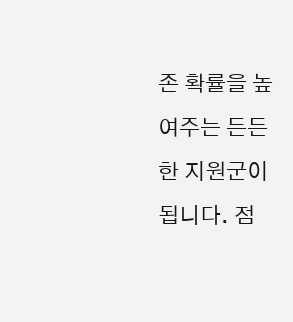존 확률을 높여주는 든든한 지원군이 됩니다. 점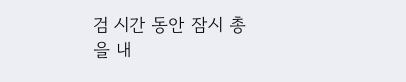검 시간 동안 잠시 총을 내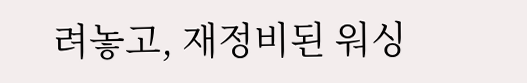려놓고, 재정비된 워싱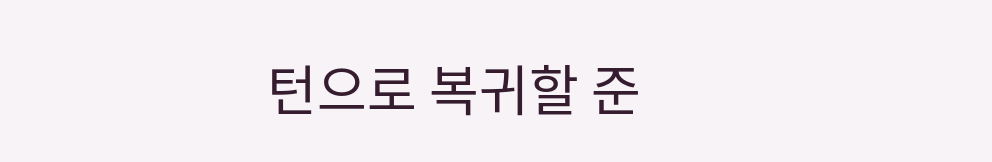턴으로 복귀할 준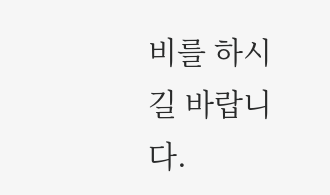비를 하시길 바랍니다.